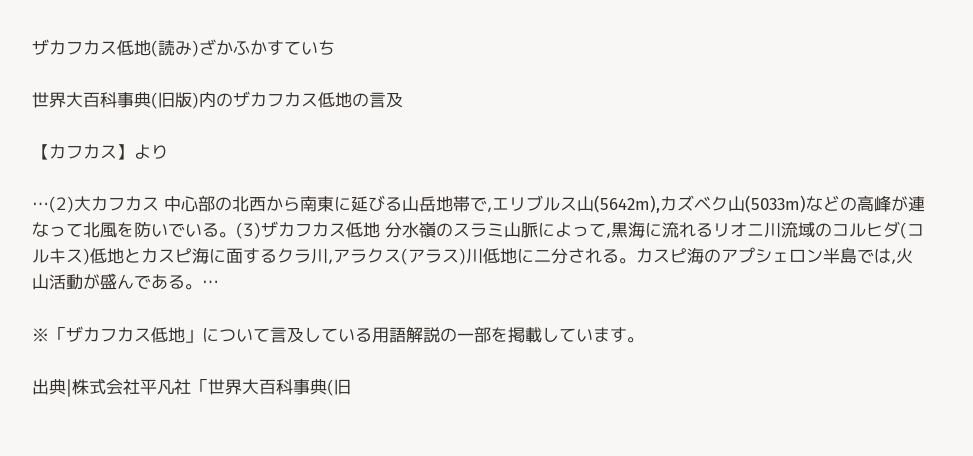ザカフカス低地(読み)ざかふかすていち

世界大百科事典(旧版)内のザカフカス低地の言及

【カフカス】より

…(2)大カフカス 中心部の北西から南東に延びる山岳地帯で,エリブルス山(5642m),カズベク山(5033m)などの高峰が連なって北風を防いでいる。(3)ザカフカス低地 分水嶺のスラミ山脈によって,黒海に流れるリオニ川流域のコルヒダ(コルキス)低地とカスピ海に面するクラ川,アラクス(アラス)川低地に二分される。カスピ海のアプシェロン半島では,火山活動が盛んである。…

※「ザカフカス低地」について言及している用語解説の一部を掲載しています。

出典|株式会社平凡社「世界大百科事典(旧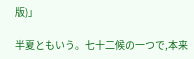版)」

半夏ともいう。七十二候の一つで,本来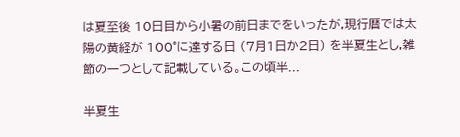は夏至後 10日目から小暑の前日までをいったが,現行暦では太陽の黄経が 100°に達する日 (7月1日か2日) を半夏生とし,雑節の一つとして記載している。この頃半...

半夏生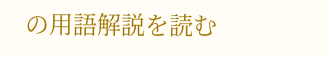の用語解説を読む